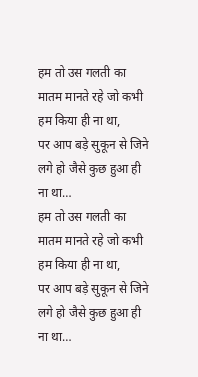हम तो उस गलती का मातम मानते रहे जो कभी हम किया ही ना था,
पर आप बड़े सुकून से जिने लगे हो जैसे कुछ हुआ ही ना था…
हम तो उस गलती का मातम मानते रहे जो कभी हम किया ही ना था,
पर आप बड़े सुकून से जिने लगे हो जैसे कुछ हुआ ही ना था…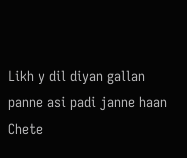Likh y dil diyan gallan panne asi padi janne haan
Chete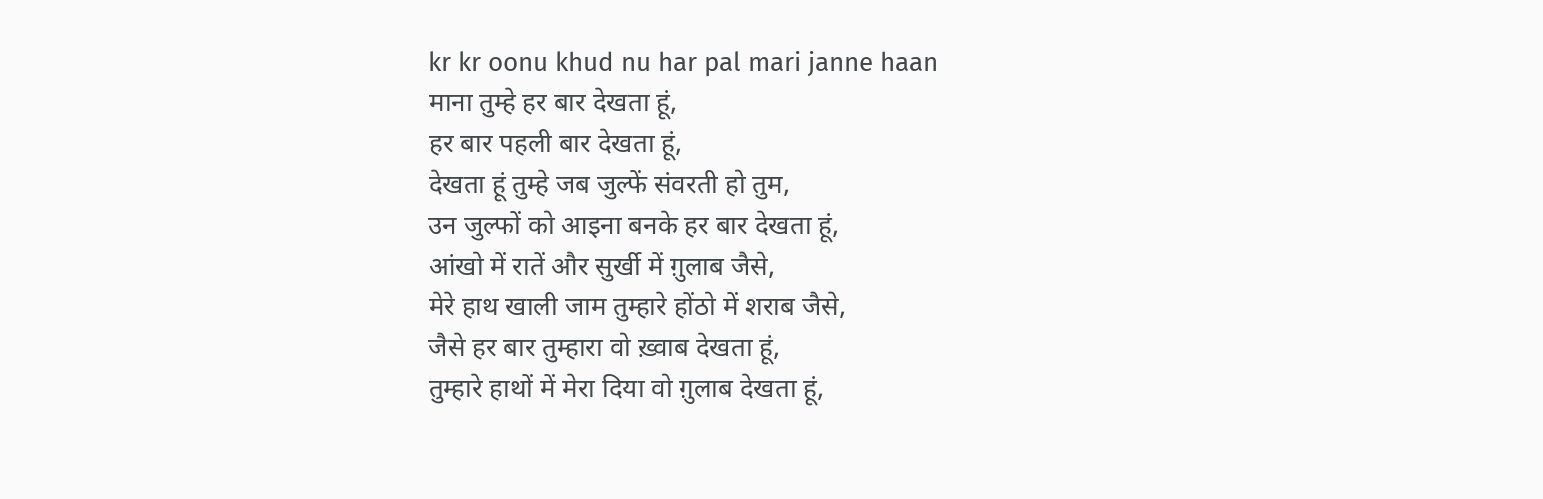kr kr oonu khud nu har pal mari janne haan
माना तुम्हे हर बार देखता हूं,
हर बार पहली बार देखता हूं,
देखता हूं तुम्हे जब जुल्फें संवरती हो तुम,
उन जुल्फों को आइना बनके हर बार देखता हूं,
आंखो में रातें और सुर्खी में ग़ुलाब जैसे,
मेरे हाथ खाली जाम तुम्हारे होंठो में शराब जैसे,
जैसे हर बार तुम्हारा वो ख़्वाब देखता हूं,
तुम्हारे हाथों में मेरा दिया वो ग़ुलाब देखता हूं,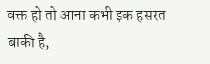वक्त हो तो आना कभी इक हसरत बाकी है,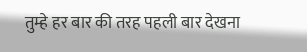तुम्हे हर बार की तरह पहली बार देखना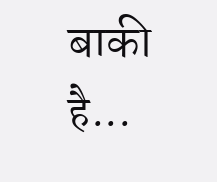बाकी है...